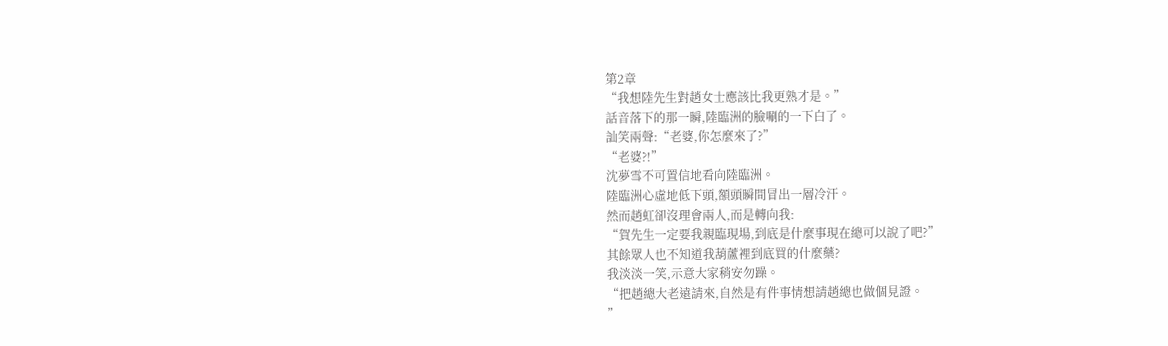第2章
“我想陸先生對趙女士應該比我更熟才是。”
話音落下的那一瞬,陸臨洲的臉唰的一下白了。
訕笑兩聲:“老婆,你怎麼來了?”
“老婆?!”
沈夢雪不可置信地看向陸臨洲。
陸臨洲心虛地低下頭,額頭瞬間冒出一層冷汗。
然而趙虹卻沒理會兩人,而是轉向我:
“賀先生一定要我親臨現場,到底是什麼事現在總可以說了吧?”
其餘眾人也不知道我葫蘆裡到底買的什麼藥?
我淡淡一笑,示意大家稍安勿躁。
“把趙總大老遠請來,自然是有件事情想請趙總也做個見證。
”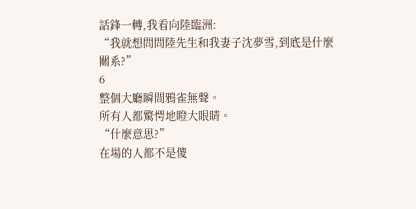話鋒一轉,我看向陸臨洲:
“我就想問問陸先生和我妻子沈夢雪,到底是什麼關系?”
6
整個大廳瞬間鴉雀無聲。
所有人都驚愕地瞪大眼睛。
“什麼意思?”
在場的人都不是傻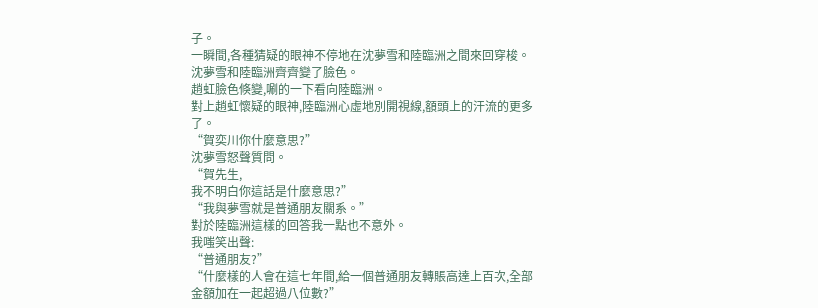子。
一瞬間,各種猜疑的眼神不停地在沈夢雪和陸臨洲之間來回穿梭。
沈夢雪和陸臨洲齊齊變了臉色。
趙虹臉色倏變,唰的一下看向陸臨洲。
對上趙虹懷疑的眼神,陸臨洲心虛地別開視線,額頭上的汗流的更多了。
“賀奕川你什麼意思?”
沈夢雪怒聲質問。
“賀先生,
我不明白你這話是什麼意思?”
“我與夢雪就是普通朋友關系。”
對於陸臨洲這樣的回答我一點也不意外。
我嗤笑出聲:
“普通朋友?”
“什麼樣的人會在這七年間,給一個普通朋友轉賬高達上百次,全部金額加在一起超過八位數?”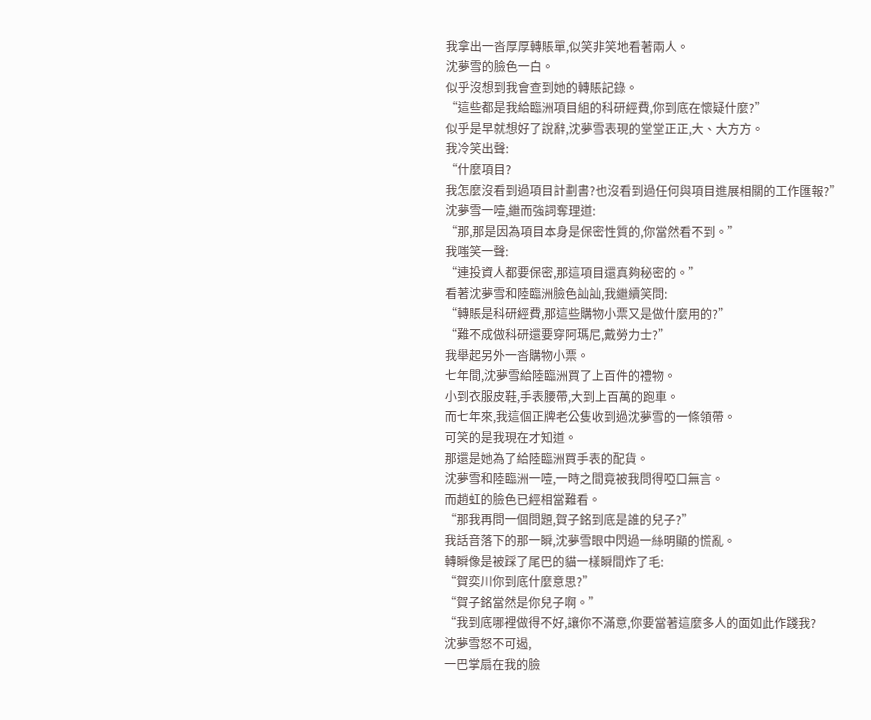我拿出一沓厚厚轉賬單,似笑非笑地看著兩人。
沈夢雪的臉色一白。
似乎沒想到我會查到她的轉賬記錄。
“這些都是我給臨洲項目組的科研經費,你到底在懷疑什麼?”
似乎是早就想好了說辭,沈夢雪表現的堂堂正正,大、大方方。
我冷笑出聲:
“什麼項目?
我怎麼沒看到過項目計劃書?也沒看到過任何與項目進展相關的工作匯報?”
沈夢雪一噎,繼而強詞奪理道:
“那,那是因為項目本身是保密性質的,你當然看不到。”
我嗤笑一聲:
“連投資人都要保密,那這項目還真夠秘密的。”
看著沈夢雪和陸臨洲臉色訕訕,我繼續笑問:
“轉賬是科研經費,那這些購物小票又是做什麼用的?”
“難不成做科研還要穿阿瑪尼,戴勞力士?”
我舉起另外一沓購物小票。
七年間,沈夢雪給陸臨洲買了上百件的禮物。
小到衣服皮鞋,手表腰帶,大到上百萬的跑車。
而七年來,我這個正牌老公隻收到過沈夢雪的一條領帶。
可笑的是我現在才知道。
那還是她為了給陸臨洲買手表的配貨。
沈夢雪和陸臨洲一噎,一時之間竟被我問得啞口無言。
而趙虹的臉色已經相當難看。
“那我再問一個問題,賀子銘到底是誰的兒子?”
我話音落下的那一瞬,沈夢雪眼中閃過一絲明顯的慌亂。
轉瞬像是被踩了尾巴的貓一樣瞬間炸了毛:
“賀奕川你到底什麼意思?”
“賀子銘當然是你兒子啊。”
“我到底哪裡做得不好,讓你不滿意,你要當著這麼多人的面如此作踐我?
沈夢雪怒不可遏,
一巴掌扇在我的臉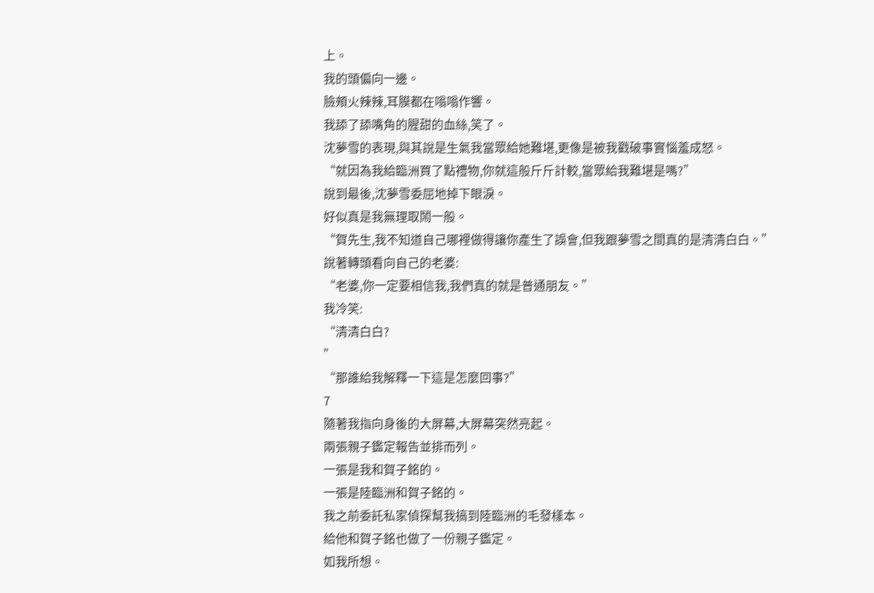上。
我的頭偏向一邊。
臉頰火辣辣,耳膜都在嗡嗡作響。
我舔了舔嘴角的腥甜的血絲,笑了。
沈夢雪的表現,與其說是生氣我當眾給她難堪,更像是被我戳破事實惱羞成怒。
“就因為我給臨洲買了點禮物,你就這般斤斤計較,當眾給我難堪是嗎?”
說到最後,沈夢雪委屈地掉下眼淚。
好似真是我無理取鬧一般。
“賀先生,我不知道自己哪裡做得讓你產生了誤會,但我跟夢雪之間真的是清清白白。”
說著轉頭看向自己的老婆:
“老婆,你一定要相信我,我們真的就是普通朋友。”
我冷笑:
“清清白白?
”
“那誰給我解釋一下這是怎麼回事?”
7
隨著我指向身後的大屏幕,大屏幕突然亮起。
兩張親子鑑定報告並排而列。
一張是我和賀子銘的。
一張是陸臨洲和賀子銘的。
我之前委託私家偵探幫我搞到陸臨洲的毛發樣本。
給他和賀子銘也做了一份親子鑑定。
如我所想。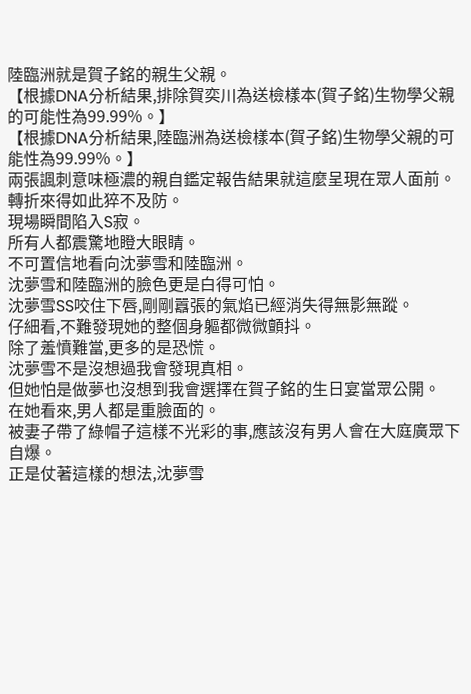陸臨洲就是賀子銘的親生父親。
【根據DNA分析結果,排除賀奕川為送檢樣本(賀子銘)生物學父親的可能性為99.99%。】
【根據DNA分析結果,陸臨洲為送檢樣本(賀子銘)生物學父親的可能性為99.99%。】
兩張諷刺意味極濃的親自鑑定報告結果就這麼呈現在眾人面前。
轉折來得如此猝不及防。
現場瞬間陷入S寂。
所有人都震驚地瞪大眼睛。
不可置信地看向沈夢雪和陸臨洲。
沈夢雪和陸臨洲的臉色更是白得可怕。
沈夢雪SS咬住下唇,剛剛囂張的氣焰已經消失得無影無蹤。
仔細看,不難發現她的整個身軀都微微顫抖。
除了羞憤難當,更多的是恐慌。
沈夢雪不是沒想過我會發現真相。
但她怕是做夢也沒想到我會選擇在賀子銘的生日宴當眾公開。
在她看來,男人都是重臉面的。
被妻子帶了綠帽子這樣不光彩的事,應該沒有男人會在大庭廣眾下自爆。
正是仗著這樣的想法,沈夢雪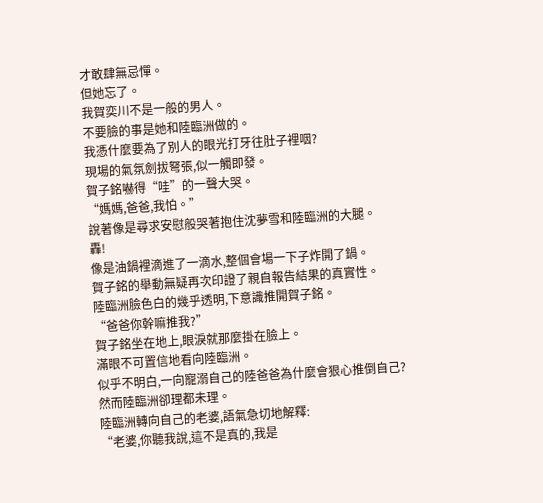才敢肆無忌憚。
但她忘了。
我賀奕川不是一般的男人。
不要臉的事是她和陸臨洲做的。
我憑什麼要為了別人的眼光打牙往肚子裡咽?
現場的氣氛劍拔弩張,似一觸即發。
賀子銘嚇得“哇”的一聲大哭。
“媽媽,爸爸,我怕。”
說著像是尋求安慰般哭著抱住沈夢雪和陸臨洲的大腿。
轟!
像是油鍋裡滴進了一滴水,整個會場一下子炸開了鍋。
賀子銘的舉動無疑再次印證了親自報告結果的真實性。
陸臨洲臉色白的幾乎透明,下意識推開賀子銘。
“爸爸你幹嘛推我?”
賀子銘坐在地上,眼淚就那麼掛在臉上。
滿眼不可置信地看向陸臨洲。
似乎不明白,一向寵溺自己的陸爸爸為什麼會狠心推倒自己?
然而陸臨洲卻理都未理。
陸臨洲轉向自己的老婆,語氣急切地解釋:
“老婆,你聽我說,這不是真的,我是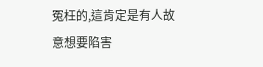冤枉的,這肯定是有人故意想要陷害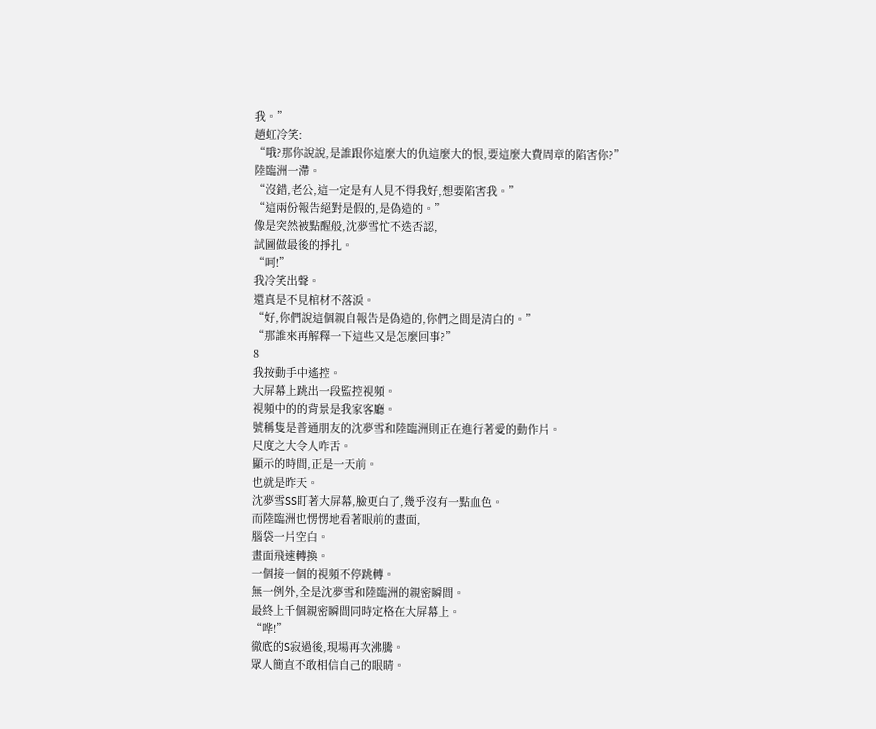我。”
趙虹冷笑:
“哦?那你說說,是誰跟你這麼大的仇這麼大的恨,要這麼大費周章的陷害你?”
陸臨洲一滯。
“沒錯,老公,這一定是有人見不得我好,想要陷害我。”
“這兩份報告絕對是假的,是偽造的。”
像是突然被點醒般,沈夢雪忙不迭否認,
試圖做最後的掙扎。
“呵!”
我冷笑出聲。
還真是不見棺材不落淚。
“好,你們說這個親自報告是偽造的,你們之間是清白的。”
“那誰來再解釋一下這些又是怎麼回事?”
8
我按動手中遙控。
大屏幕上跳出一段監控視頻。
視頻中的的背景是我家客廳。
號稱隻是普通朋友的沈夢雪和陸臨洲則正在進行著愛的動作片。
尺度之大令人咋舌。
顯示的時間,正是一天前。
也就是昨天。
沈夢雪SS盯著大屏幕,臉更白了,幾乎沒有一點血色。
而陸臨洲也愣愣地看著眼前的畫面,
腦袋一片空白。
畫面飛速轉換。
一個接一個的視頻不停跳轉。
無一例外,全是沈夢雪和陸臨洲的親密瞬間。
最終上千個親密瞬間同時定格在大屏幕上。
“哗!”
徹底的S寂過後,現場再次沸騰。
眾人簡直不敢相信自己的眼睛。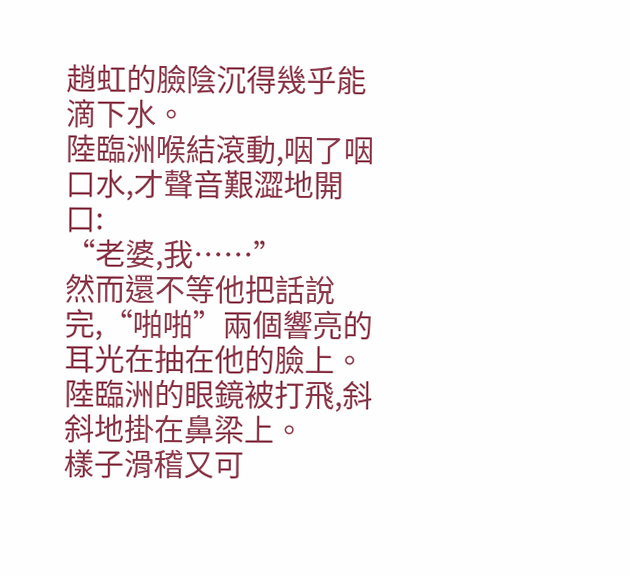趙虹的臉陰沉得幾乎能滴下水。
陸臨洲喉結滾動,咽了咽口水,才聲音艱澀地開口:
“老婆,我……”
然而還不等他把話說完,“啪啪”兩個響亮的耳光在抽在他的臉上。
陸臨洲的眼鏡被打飛,斜斜地掛在鼻梁上。
樣子滑稽又可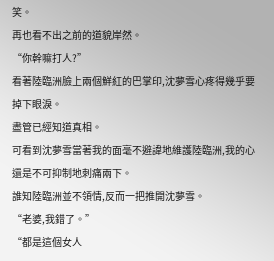笑。
再也看不出之前的道貌岸然。
“你幹嘛打人?”
看著陸臨洲臉上兩個鮮紅的巴掌印,沈夢雪心疼得幾乎要掉下眼淚。
盡管已經知道真相。
可看到沈夢雪當著我的面毫不避諱地維護陸臨洲,我的心還是不可抑制地刺痛兩下。
誰知陸臨洲並不領情,反而一把推開沈夢雪。
“老婆,我錯了。”
“都是這個女人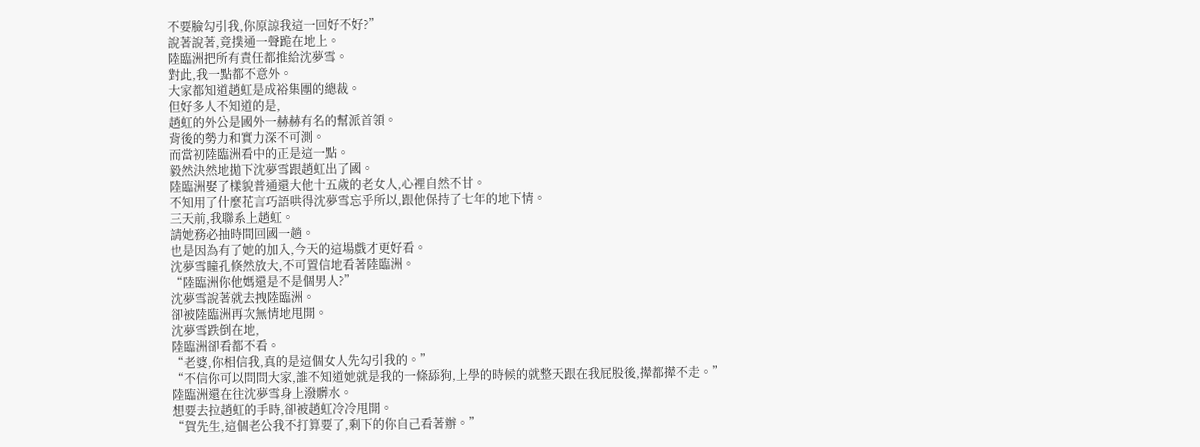不要臉勾引我,你原諒我這一回好不好?”
說著說著,竟撲通一聲跪在地上。
陸臨洲把所有責任都推給沈夢雪。
對此,我一點都不意外。
大家都知道趙虹是成裕集團的總裁。
但好多人不知道的是,
趙虹的外公是國外一赫赫有名的幫派首領。
背後的勢力和實力深不可測。
而當初陸臨洲看中的正是這一點。
毅然決然地拋下沈夢雪跟趙虹出了國。
陸臨洲娶了樣貌普通還大他十五歲的老女人,心裡自然不甘。
不知用了什麼花言巧語哄得沈夢雪忘乎所以,跟他保持了七年的地下情。
三天前,我聯系上趙虹。
請她務必抽時間回國一趟。
也是因為有了她的加入,今天的這場戲才更好看。
沈夢雪瞳孔倏然放大,不可置信地看著陸臨洲。
“陸臨洲你他媽還是不是個男人?”
沈夢雪說著就去拽陸臨洲。
卻被陸臨洲再次無情地甩開。
沈夢雪跌倒在地,
陸臨洲卻看都不看。
“老婆,你相信我,真的是這個女人先勾引我的。”
“不信你可以問問大家,誰不知道她就是我的一條舔狗,上學的時候的就整天跟在我屁股後,撵都撵不走。”
陸臨洲還在往沈夢雪身上潑髒水。
想要去拉趙虹的手時,卻被趙虹冷冷甩開。
“賀先生,這個老公我不打算要了,剩下的你自己看著辦。”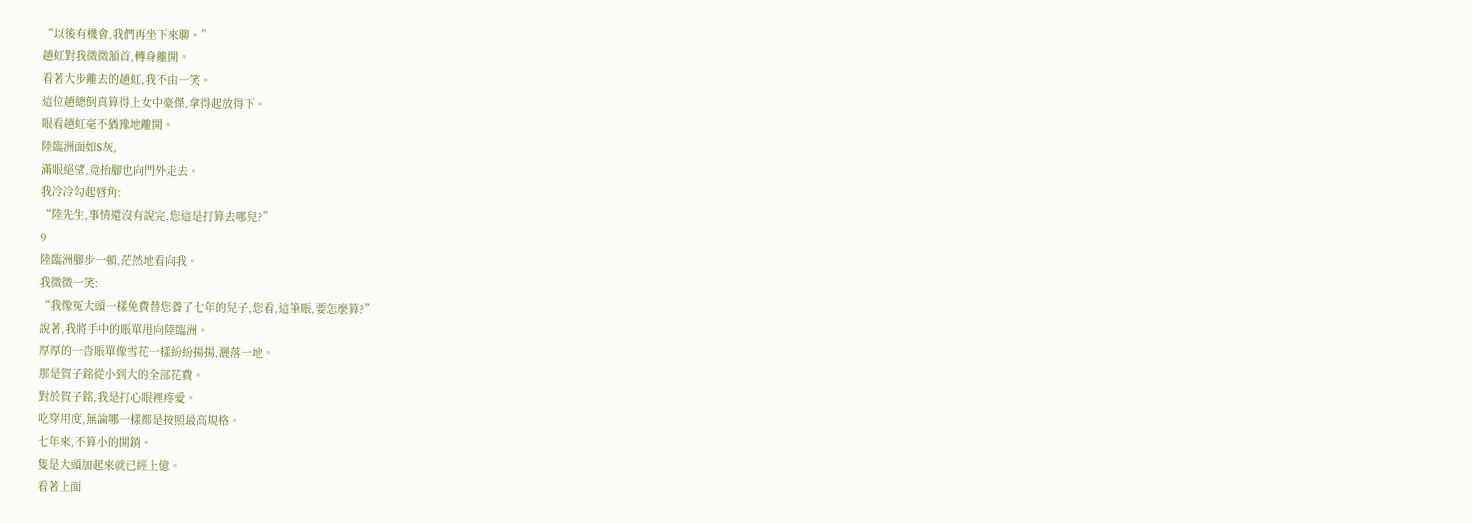“以後有機會,我們再坐下來聊。”
趙虹對我微微頷首,轉身離開。
看著大步離去的趙虹,我不由一笑。
這位趙總倒真算得上女中豪傑,拿得起放得下。
眼看趙虹毫不猶豫地離開。
陸臨洲面如S灰,
滿眼絕望,竟抬腳也向門外走去。
我冷冷勾起唇角:
“陸先生,事情還沒有說完,您這是打算去哪兒?”
9
陸臨洲腳步一頓,茫然地看向我。
我微微一笑:
“我像冤大頭一樣免費替您養了七年的兒子,您看,這筆賬,要怎麼算?”
說著,我將手中的賬單甩向陸臨洲。
厚厚的一沓賬單像雪花一樣紛紛揚揚,灑落一地。
那是賀子銘從小到大的全部花費。
對於賀子銘,我是打心眼裡疼愛。
吃穿用度,無論哪一樣都是按照最高規格。
七年來,不算小的開銷。
隻是大頭加起來就已經上億。
看著上面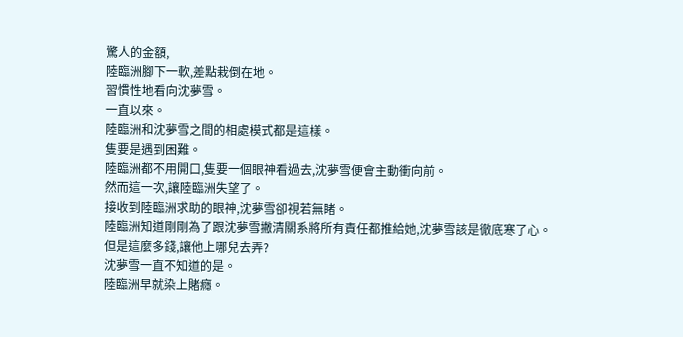驚人的金額,
陸臨洲腳下一軟,差點栽倒在地。
習慣性地看向沈夢雪。
一直以來。
陸臨洲和沈夢雪之間的相處模式都是這樣。
隻要是遇到困難。
陸臨洲都不用開口,隻要一個眼神看過去,沈夢雪便會主動衝向前。
然而這一次,讓陸臨洲失望了。
接收到陸臨洲求助的眼神,沈夢雪卻視若無睹。
陸臨洲知道剛剛為了跟沈夢雪撇清關系將所有責任都推給她,沈夢雪該是徹底寒了心。
但是這麼多錢,讓他上哪兒去弄?
沈夢雪一直不知道的是。
陸臨洲早就染上賭癮。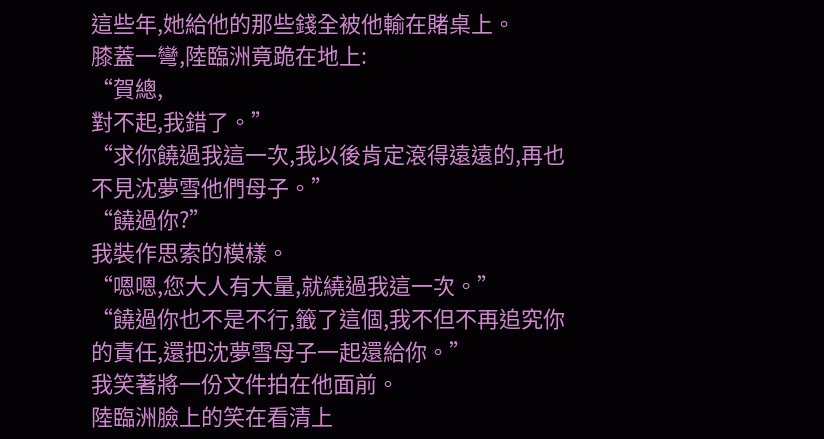這些年,她給他的那些錢全被他輸在賭桌上。
膝蓋一彎,陸臨洲竟跪在地上:
“賀總,
對不起,我錯了。”
“求你饒過我這一次,我以後肯定滾得遠遠的,再也不見沈夢雪他們母子。”
“饒過你?”
我裝作思索的模樣。
“嗯嗯,您大人有大量,就繞過我這一次。”
“饒過你也不是不行,籤了這個,我不但不再追究你的責任,還把沈夢雪母子一起還給你。”
我笑著將一份文件拍在他面前。
陸臨洲臉上的笑在看清上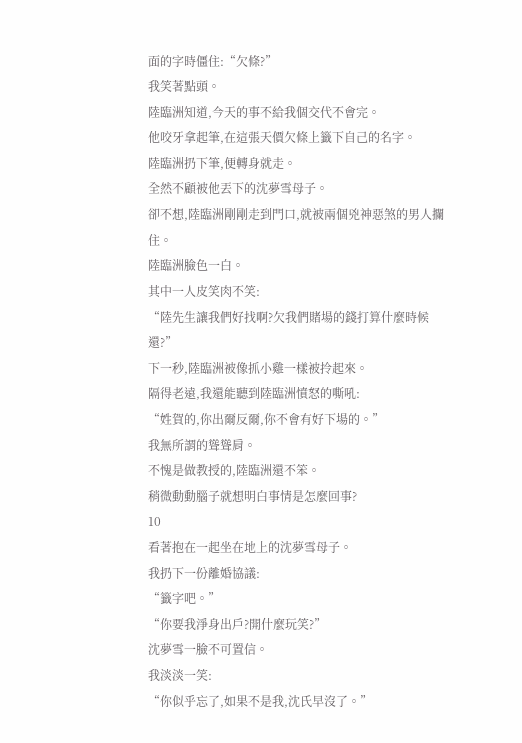面的字時僵住:“欠條?”
我笑著點頭。
陸臨洲知道,今天的事不給我個交代不會完。
他咬牙拿起筆,在這張天價欠條上籤下自己的名字。
陸臨洲扔下筆,便轉身就走。
全然不顧被他丟下的沈夢雪母子。
卻不想,陸臨洲剛剛走到門口,就被兩個兇神惡煞的男人攔住。
陸臨洲臉色一白。
其中一人皮笑肉不笑:
“陸先生讓我們好找啊?欠我們賭場的錢打算什麼時候還?”
下一秒,陸臨洲被像抓小雞一樣被拎起來。
隔得老遠,我還能聽到陸臨洲憤怒的嘶吼:
“姓賀的,你出爾反爾,你不會有好下場的。”
我無所謂的聳聳肩。
不愧是做教授的,陸臨洲還不笨。
稍微動動腦子就想明白事情是怎麼回事?
10
看著抱在一起坐在地上的沈夢雪母子。
我扔下一份離婚協議:
“籤字吧。”
“你要我淨身出戶?開什麼玩笑?”
沈夢雪一臉不可置信。
我淡淡一笑:
“你似乎忘了,如果不是我,沈氏早沒了。”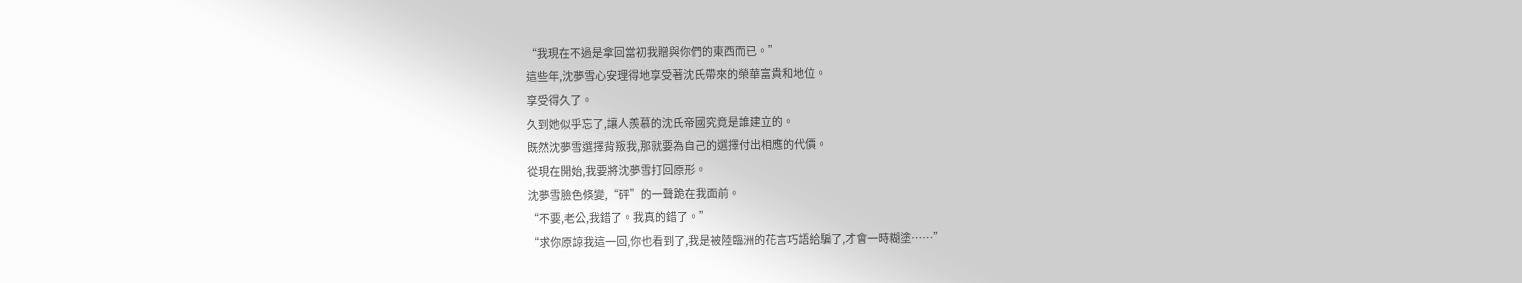“我現在不過是拿回當初我贈與你們的東西而已。”
這些年,沈夢雪心安理得地享受著沈氏帶來的榮華富貴和地位。
享受得久了。
久到她似乎忘了,讓人羨慕的沈氏帝國究竟是誰建立的。
既然沈夢雪選擇背叛我,那就要為自己的選擇付出相應的代價。
從現在開始,我要將沈夢雪打回原形。
沈夢雪臉色倏變,“砰”的一聲跪在我面前。
“不要,老公,我錯了。我真的錯了。”
“求你原諒我這一回,你也看到了,我是被陸臨洲的花言巧語給騙了,才會一時糊塗……”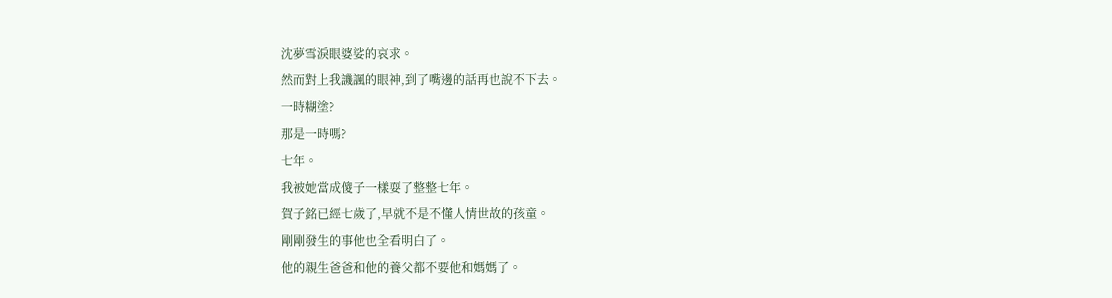沈夢雪淚眼婆娑的哀求。
然而對上我譏諷的眼神,到了嘴邊的話再也說不下去。
一時糊塗?
那是一時嗎?
七年。
我被她當成傻子一樣耍了整整七年。
賀子銘已經七歲了,早就不是不懂人情世故的孩童。
剛剛發生的事他也全看明白了。
他的親生爸爸和他的養父都不要他和媽媽了。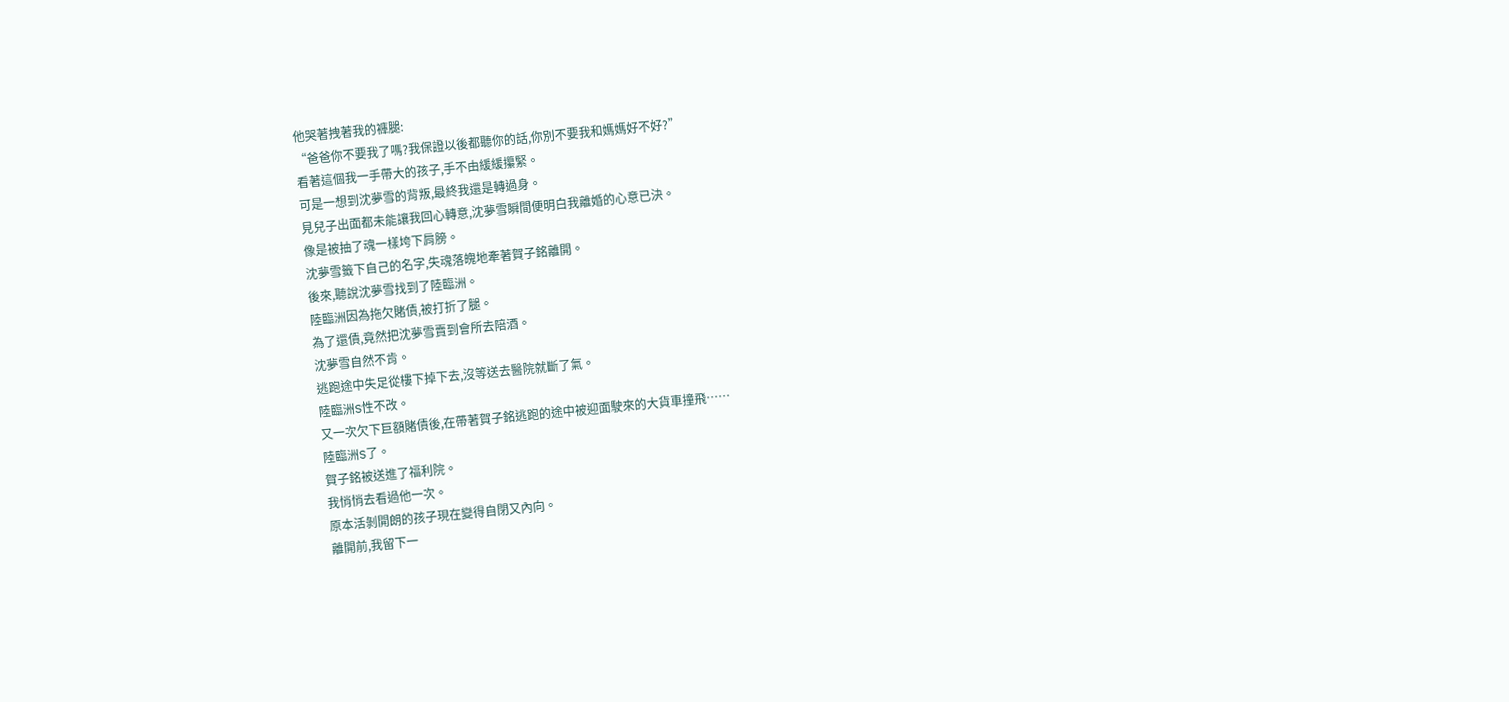他哭著拽著我的褲腿:
“爸爸你不要我了嗎?我保證以後都聽你的話,你別不要我和媽媽好不好?”
看著這個我一手帶大的孩子,手不由緩緩攥緊。
可是一想到沈夢雪的背叛,最終我還是轉過身。
見兒子出面都未能讓我回心轉意,沈夢雪瞬間便明白我離婚的心意已決。
像是被抽了魂一樣垮下肩膀。
沈夢雪籤下自己的名字,失魂落魄地牽著賀子銘離開。
後來,聽說沈夢雪找到了陸臨洲。
陸臨洲因為拖欠賭債,被打折了腿。
為了還債,竟然把沈夢雪賣到會所去陪酒。
沈夢雪自然不肯。
逃跑途中失足從樓下掉下去,沒等送去醫院就斷了氣。
陸臨洲S性不改。
又一次欠下巨額賭債後,在帶著賀子銘逃跑的途中被迎面駛來的大貨車撞飛……
陸臨洲S了。
賀子銘被送進了福利院。
我悄悄去看過他一次。
原本活剝開朗的孩子現在變得自閉又內向。
離開前,我留下一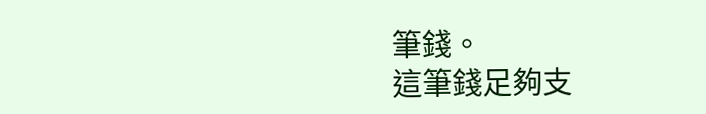筆錢。
這筆錢足夠支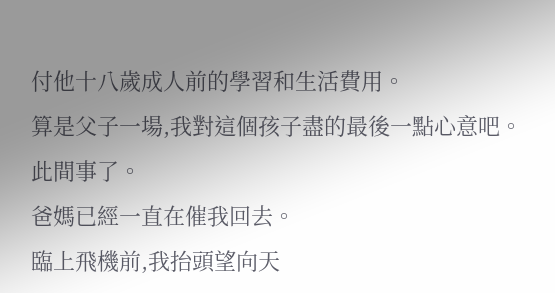付他十八歲成人前的學習和生活費用。
算是父子一場,我對這個孩子盡的最後一點心意吧。
此間事了。
爸媽已經一直在催我回去。
臨上飛機前,我抬頭望向天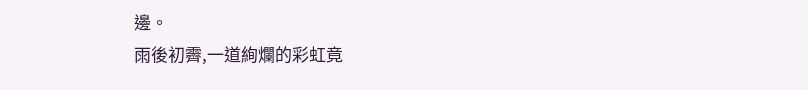邊。
雨後初霽,一道絢爛的彩虹竟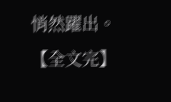悄然躍出。
【全文完】